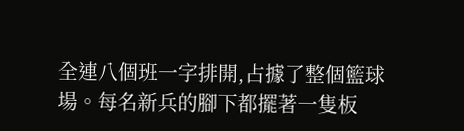全連八個班一字排開,占據了整個籃球場。每名新兵的腳下都擺著一隻板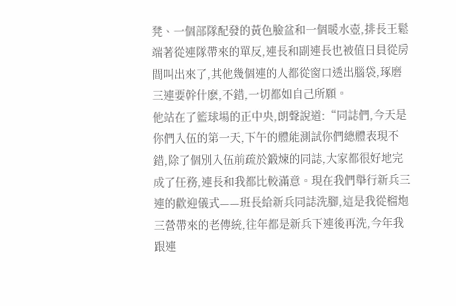凳、一個部隊配發的黃色臉盆和一個暖水壺,排長王鬆端著從連隊帶來的單反,連長和副連長也被值日員從房間叫出來了,其他幾個連的人都從窗口透出腦袋,琢磨三連要幹什麽,不錯,一切都如自己所願。
他站在了籃球場的正中央,朗聲說道:“同誌們,今天是你們入伍的第一天,下午的體能測試你們總體表現不錯,除了個別入伍前疏於鍛煉的同誌,大家都很好地完成了任務,連長和我都比較滿意。現在我們舉行新兵三連的歡迎儀式——班長給新兵同誌洗腳,這是我從榴炮三營帶來的老傳統,往年都是新兵下連後再洗,今年我跟連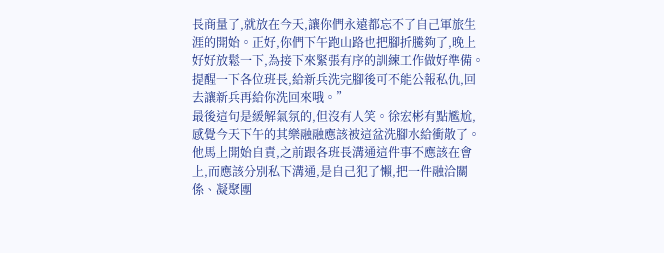長商量了,就放在今天,讓你們永遠都忘不了自己軍旅生涯的開始。正好,你們下午跑山路也把腳折騰夠了,晚上好好放鬆一下,為接下來緊張有序的訓練工作做好準備。提醒一下各位班長,給新兵洗完腳後可不能公報私仇,回去讓新兵再給你洗回來哦。”
最後這句是緩解氣氛的,但沒有人笑。徐宏彬有點尷尬,感覺今天下午的其樂融融應該被這盆洗腳水給衝散了。他馬上開始自責,之前跟各班長溝通這件事不應該在會上,而應該分別私下溝通,是自己犯了懶,把一件融洽關係、凝聚團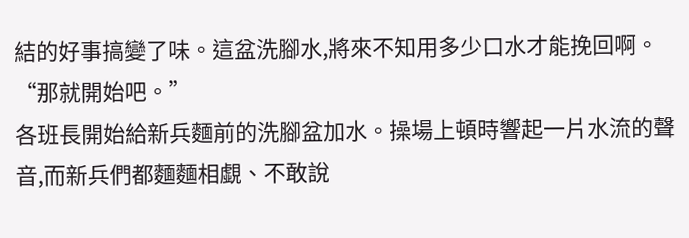結的好事搞變了味。這盆洗腳水,將來不知用多少口水才能挽回啊。
“那就開始吧。”
各班長開始給新兵麵前的洗腳盆加水。操場上頓時響起一片水流的聲音,而新兵們都麵麵相覷、不敢說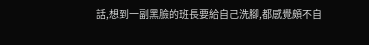話,想到一副黑臉的班長要給自己洗腳,都感覺頗不自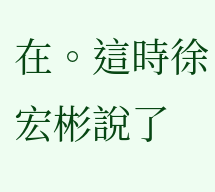在。這時徐宏彬說了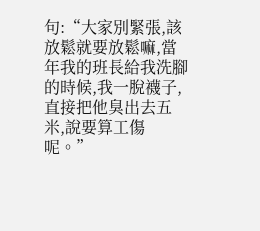句:“大家別緊張,該放鬆就要放鬆嘛,當年我的班長給我洗腳的時候,我一脫襪子,直接把他臭出去五米,說要算工傷呢。”